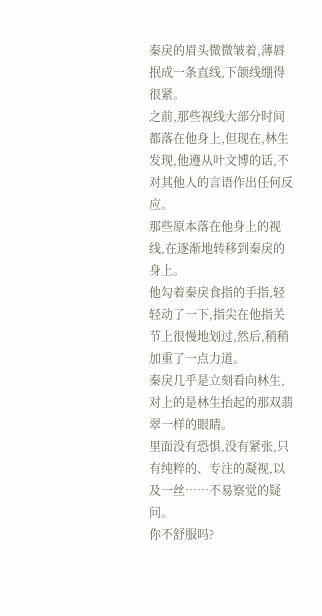秦戾的眉头微微皱着,薄唇抿成一条直线,下颌线绷得很紧。
之前,那些视线大部分时间都落在他身上,但现在,林生发现,他遵从叶文博的话,不对其他人的言语作出任何反应。
那些原本落在他身上的视线,在逐渐地转移到秦戾的身上。
他勾着秦戾食指的手指,轻轻动了一下,指尖在他指关节上很慢地划过,然后,稍稍加重了一点力道。
秦戾几乎是立刻看向林生,对上的是林生抬起的那双翡翠一样的眼睛。
里面没有恐惧,没有紧张,只有纯粹的、专注的凝视,以及一丝……不易察觉的疑问。
你不舒服吗?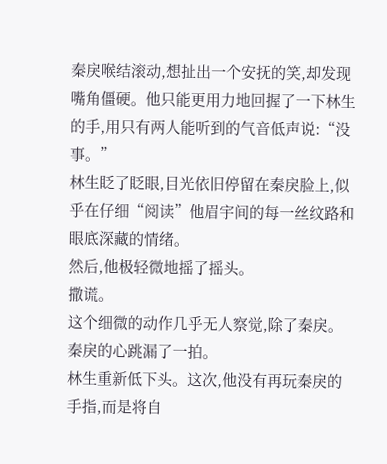秦戾喉结滚动,想扯出一个安抚的笑,却发现嘴角僵硬。他只能更用力地回握了一下林生的手,用只有两人能听到的气音低声说:“没事。”
林生眨了眨眼,目光依旧停留在秦戾脸上,似乎在仔细“阅读”他眉宇间的每一丝纹路和眼底深藏的情绪。
然后,他极轻微地摇了摇头。
撒谎。
这个细微的动作几乎无人察觉,除了秦戾。秦戾的心跳漏了一拍。
林生重新低下头。这次,他没有再玩秦戾的手指,而是将自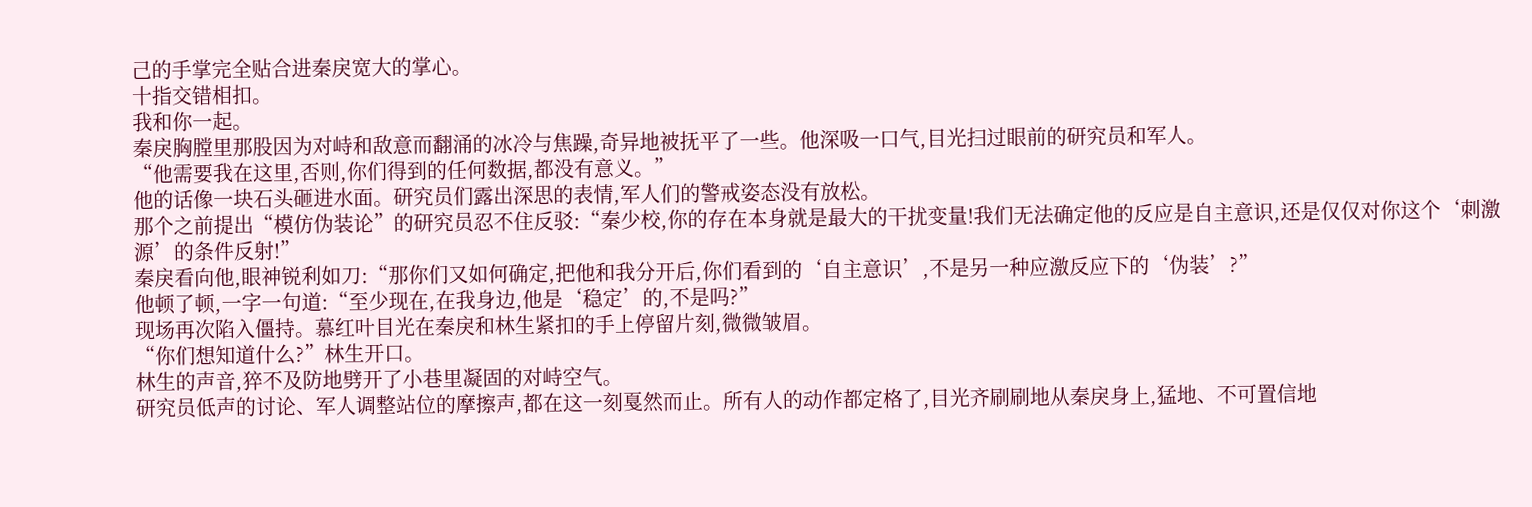己的手掌完全贴合进秦戾宽大的掌心。
十指交错相扣。
我和你一起。
秦戾胸膛里那股因为对峙和敌意而翻涌的冰冷与焦躁,奇异地被抚平了一些。他深吸一口气,目光扫过眼前的研究员和军人。
“他需要我在这里,否则,你们得到的任何数据,都没有意义。”
他的话像一块石头砸进水面。研究员们露出深思的表情,军人们的警戒姿态没有放松。
那个之前提出“模仿伪装论”的研究员忍不住反驳:“秦少校,你的存在本身就是最大的干扰变量!我们无法确定他的反应是自主意识,还是仅仅对你这个‘刺激源’的条件反射!”
秦戾看向他,眼神锐利如刀:“那你们又如何确定,把他和我分开后,你们看到的‘自主意识’,不是另一种应激反应下的‘伪装’?”
他顿了顿,一字一句道:“至少现在,在我身边,他是‘稳定’的,不是吗?”
现场再次陷入僵持。慕红叶目光在秦戾和林生紧扣的手上停留片刻,微微皱眉。
“你们想知道什么?”林生开口。
林生的声音,猝不及防地劈开了小巷里凝固的对峙空气。
研究员低声的讨论、军人调整站位的摩擦声,都在这一刻戛然而止。所有人的动作都定格了,目光齐刷刷地从秦戾身上,猛地、不可置信地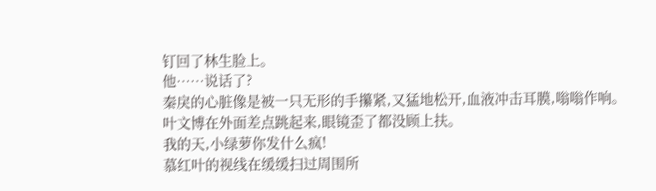钉回了林生脸上。
他……说话了?
秦戾的心脏像是被一只无形的手攥紧,又猛地松开,血液冲击耳膜,嗡嗡作响。
叶文博在外面差点跳起来,眼镜歪了都没顾上扶。
我的天,小绿萝你发什么疯!
慕红叶的视线在缓缓扫过周围所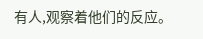有人,观察着他们的反应。